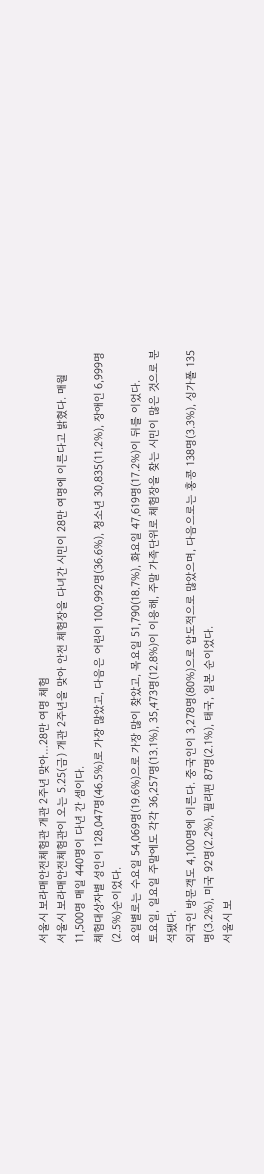서울시 보라매안전체험관 개관 2주년 맞아…28만 여명 체험
서울시 보라매안전체험관이 오는 5.25(금) 개관 2주년을 맞아 안전 체험장을 다녀간 시민이 28만 여명에 이른다고 밝혔다. 매월 11,500명 매일 440명이 다년 간 셈이다.
체험대상자별 성인이 128,047명(46.5%)로 가장 많았고, 다음은 어린이 100,992명(36.6%), 청소년 30,835(11.2%), 장애인 6,999명(2.5%)순이었다.
요일별로는 수요일 54,069명(19.6%)으로 가장 많이 찾았고, 목요일 51,790(18.7%), 화요일 47,619명(17.2%)이 뒤를 이었다.
토요일, 일요일 주말에도 각각 36,257명(13.1%), 35,473명(12.8%)이 이용해, 주말 가족단위로 체험장을 찾는 시민이 많은 것으로 분석됐다.
외국인 방문객도 4,100명에 이른다. 중국인이 3,278명(80%)으로 압도적으로 많았으며, 다음으로는 홍콩 138명(3.3%), 싱가폴 135명(3.2%), 미국 92명(2.2%), 필리핀 87명(2.1%), 태국, 일본 순이었다.
서울시 보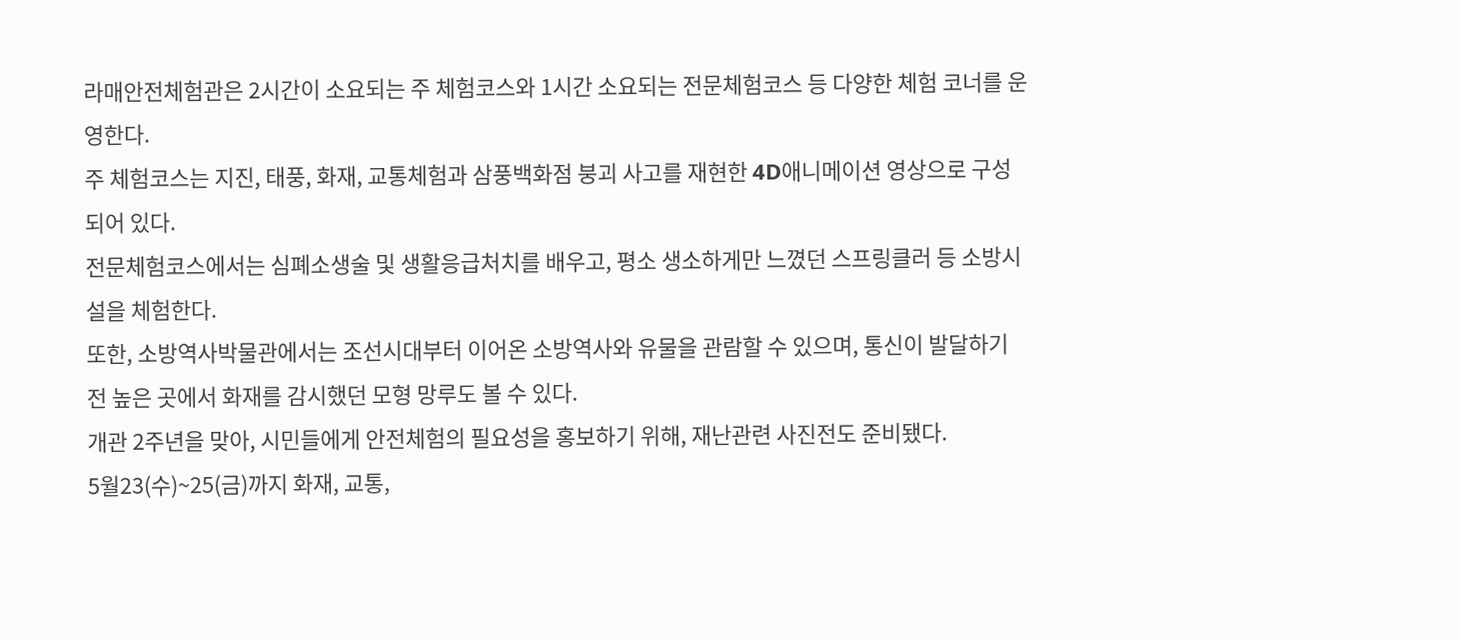라매안전체험관은 2시간이 소요되는 주 체험코스와 1시간 소요되는 전문체험코스 등 다양한 체험 코너를 운영한다.
주 체험코스는 지진, 태풍, 화재, 교통체험과 삼풍백화점 붕괴 사고를 재현한 4D애니메이션 영상으로 구성되어 있다.
전문체험코스에서는 심폐소생술 및 생활응급처치를 배우고, 평소 생소하게만 느꼈던 스프링클러 등 소방시설을 체험한다.
또한, 소방역사박물관에서는 조선시대부터 이어온 소방역사와 유물을 관람할 수 있으며, 통신이 발달하기 전 높은 곳에서 화재를 감시했던 모형 망루도 볼 수 있다.
개관 2주년을 맞아, 시민들에게 안전체험의 필요성을 홍보하기 위해, 재난관련 사진전도 준비됐다.
5월23(수)~25(금)까지 화재, 교통,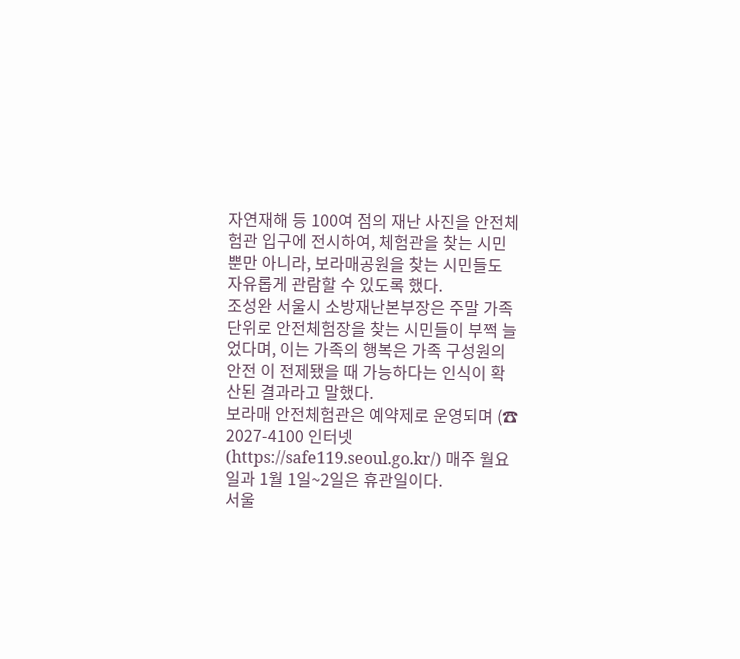자연재해 등 100여 점의 재난 사진을 안전체험관 입구에 전시하여, 체험관을 찾는 시민 뿐만 아니라, 보라매공원을 찾는 시민들도 자유롭게 관람할 수 있도록 했다.
조성완 서울시 소방재난본부장은 주말 가족단위로 안전체험장을 찾는 시민들이 부쩍 늘었다며, 이는 가족의 행복은 가족 구성원의 안전 이 전제됐을 때 가능하다는 인식이 확산된 결과라고 말했다.
보라매 안전체험관은 예약제로 운영되며 (☎ 2027-4100 인터넷 (https://safe119.seoul.go.kr/) 매주 월요일과 1월 1일~2일은 휴관일이다.
서울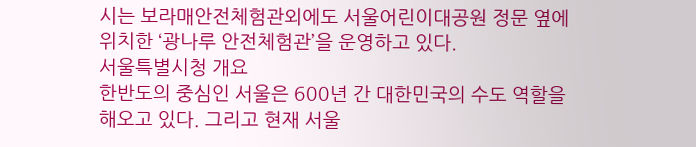시는 보라매안전체험관외에도 서울어린이대공원 정문 옆에 위치한 ‘광나루 안전체험관’을 운영하고 있다.
서울특별시청 개요
한반도의 중심인 서울은 600년 간 대한민국의 수도 역할을 해오고 있다. 그리고 현재 서울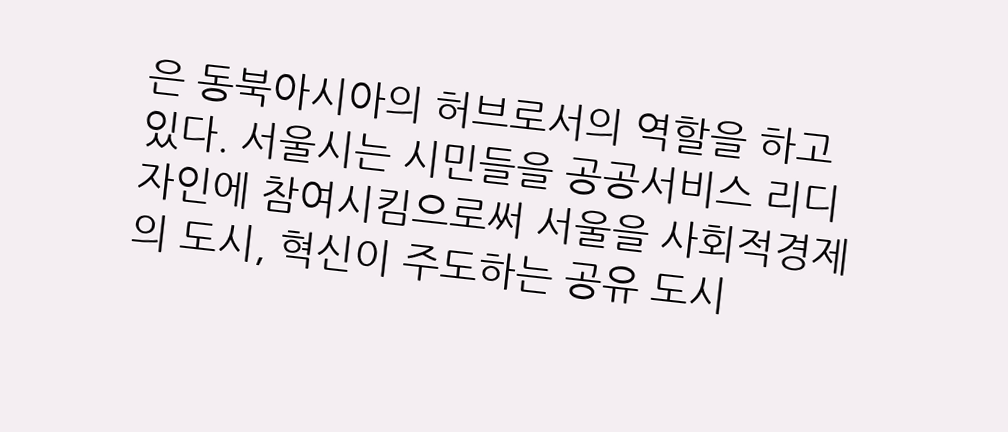은 동북아시아의 허브로서의 역할을 하고 있다. 서울시는 시민들을 공공서비스 리디자인에 참여시킴으로써 서울을 사회적경제의 도시, 혁신이 주도하는 공유 도시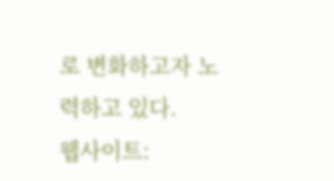로 변화하고자 노력하고 있다.
웹사이트: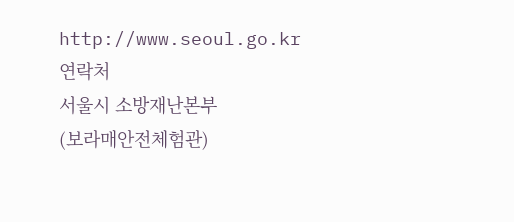http://www.seoul.go.kr
연락처
서울시 소방재난본부
(보라매안전체험관)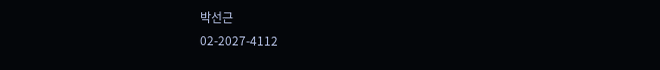박선근
02-2027-4112